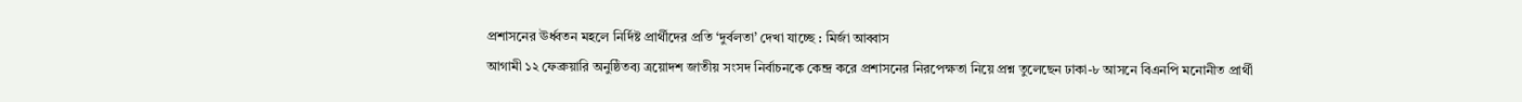প্রশাসনের ঊর্ধ্বতন মহলে নির্দিষ্ট প্রার্থীদের প্রতি ‘দুর্বলতা’ দেখা যাচ্ছে : মির্জা আব্বাস
আগামী ১২ ফেব্রুয়ারি অনুষ্ঠিতব্য ত্রয়োদশ জাতীয় সংসদ নির্বাচনকে কেন্দ্র করে প্রশাসনের নিরপেক্ষতা নিয়ে প্রশ্ন তুলেছেন ঢাকা-৮ আসনে বিএনপি মনোনীত প্রার্থী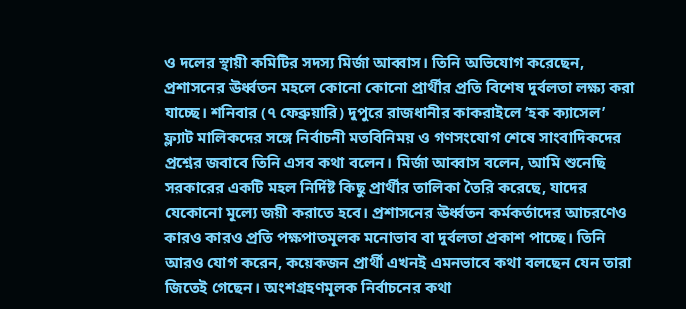ও দলের স্থায়ী কমিটির সদস্য মির্জা আব্বাস। তিনি অভিযোগ করেছেন, প্রশাসনের ঊর্ধ্বতন মহলে কোনো কোনো প্রার্থীর প্রতি বিশেষ দুর্বলতা লক্ষ্য করা যাচ্ছে। শনিবার (৭ ফেব্রুয়ারি) দুপুরে রাজধানীর কাকরাইলে ‘হক ক্যাসেল’ ফ্ল্যাট মালিকদের সঙ্গে নির্বাচনী মতবিনিময় ও গণসংযোগ শেষে সাংবাদিকদের প্রশ্নের জবাবে তিনি এসব কথা বলেন। মির্জা আব্বাস বলেন, আমি শুনেছি সরকারের একটি মহল নির্দিষ্ট কিছু প্রার্থীর তালিকা তৈরি করেছে, যাদের যেকোনো মূল্যে জয়ী করাতে হবে। প্রশাসনের ঊর্ধ্বতন কর্মকর্তাদের আচরণেও কারও কারও প্রতি পক্ষপাতমূলক মনোভাব বা দুর্বলতা প্রকাশ পাচ্ছে। তিনি আরও যোগ করেন, কয়েকজন প্রার্থী এখনই এমনভাবে কথা বলছেন যেন তারা জিতেই গেছেন। অংশগ্রহণমূলক নির্বাচনের কথা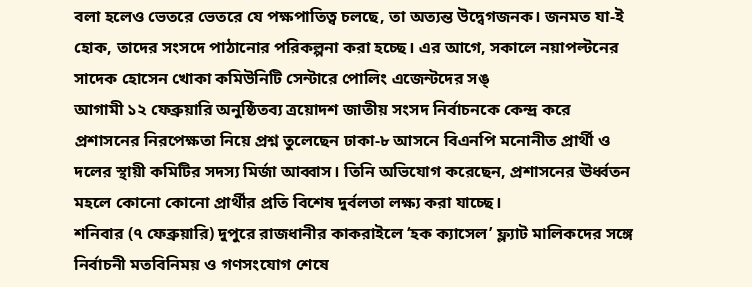বলা হলেও ভেতরে ভেতরে যে পক্ষপাতিত্ব চলছে, তা অত্যন্ত উদ্বেগজনক। জনমত যা-ই হোক, তাদের সংসদে পাঠানোর পরিকল্পনা করা হচ্ছে। এর আগে, সকালে নয়াপল্টনের সাদেক হোসেন খোকা কমিউনিটি সেন্টারে পোলিং এজেন্টদের সঙ্
আগামী ১২ ফেব্রুয়ারি অনুষ্ঠিতব্য ত্রয়োদশ জাতীয় সংসদ নির্বাচনকে কেন্দ্র করে প্রশাসনের নিরপেক্ষতা নিয়ে প্রশ্ন তুলেছেন ঢাকা-৮ আসনে বিএনপি মনোনীত প্রার্থী ও দলের স্থায়ী কমিটির সদস্য মির্জা আব্বাস। তিনি অভিযোগ করেছেন, প্রশাসনের ঊর্ধ্বতন মহলে কোনো কোনো প্রার্থীর প্রতি বিশেষ দুর্বলতা লক্ষ্য করা যাচ্ছে।
শনিবার (৭ ফেব্রুয়ারি) দুপুরে রাজধানীর কাকরাইলে ‘হক ক্যাসেল’ ফ্ল্যাট মালিকদের সঙ্গে নির্বাচনী মতবিনিময় ও গণসংযোগ শেষে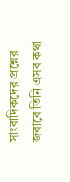সাংবাদিকদের প্রশ্নের জবাবে তিনি এসব কথা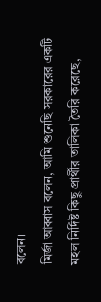বলেন।
মির্জা আব্বাস বলেন, আমি শুনেছি সরকারের একটি মহল নির্দিষ্ট কিছু প্রার্থীর তালিকা তৈরি করেছে,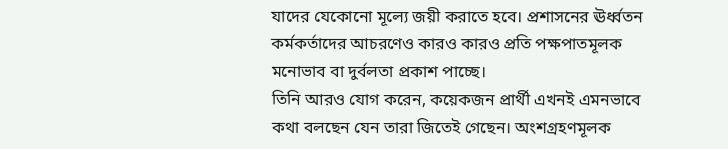যাদের যেকোনো মূল্যে জয়ী করাতে হবে। প্রশাসনের ঊর্ধ্বতন কর্মকর্তাদের আচরণেও কারও কারও প্রতি পক্ষপাতমূলক মনোভাব বা দুর্বলতা প্রকাশ পাচ্ছে।
তিনি আরও যোগ করেন, কয়েকজন প্রার্থী এখনই এমনভাবে কথা বলছেন যেন তারা জিতেই গেছেন। অংশগ্রহণমূলক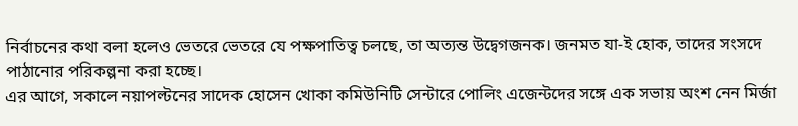নির্বাচনের কথা বলা হলেও ভেতরে ভেতরে যে পক্ষপাতিত্ব চলছে, তা অত্যন্ত উদ্বেগজনক। জনমত যা-ই হোক, তাদের সংসদে পাঠানোর পরিকল্পনা করা হচ্ছে।
এর আগে, সকালে নয়াপল্টনের সাদেক হোসেন খোকা কমিউনিটি সেন্টারে পোলিং এজেন্টদের সঙ্গে এক সভায় অংশ নেন মির্জা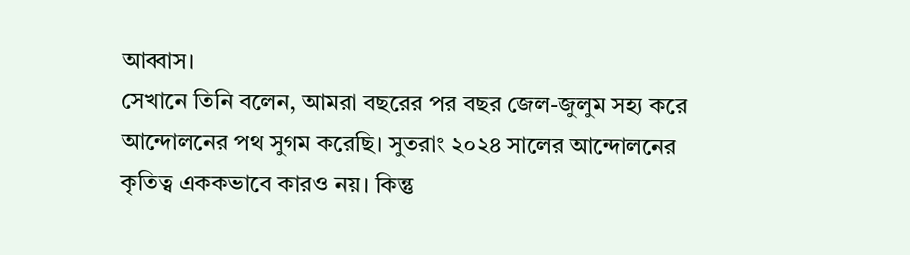আব্বাস।
সেখানে তিনি বলেন, আমরা বছরের পর বছর জেল-জুলুম সহ্য করে আন্দোলনের পথ সুগম করেছি। সুতরাং ২০২৪ সালের আন্দোলনের কৃতিত্ব এককভাবে কারও নয়। কিন্তু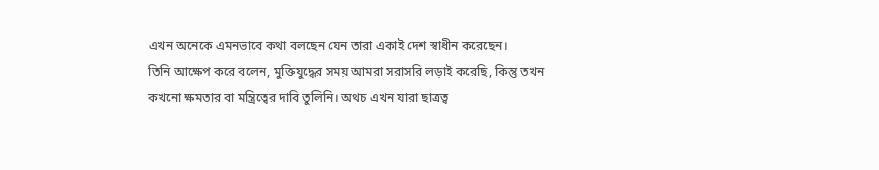এখন অনেকে এমনভাবে কথা বলছেন যেন তারা একাই দেশ স্বাধীন করেছেন।
তিনি আক্ষেপ করে বলেন, মুক্তিযুদ্ধের সময় আমরা সরাসরি লড়াই করেছি, কিন্তু তখন কখনো ক্ষমতার বা মন্ত্রিত্বের দাবি তুলিনি। অথচ এখন যারা ছাত্রত্ব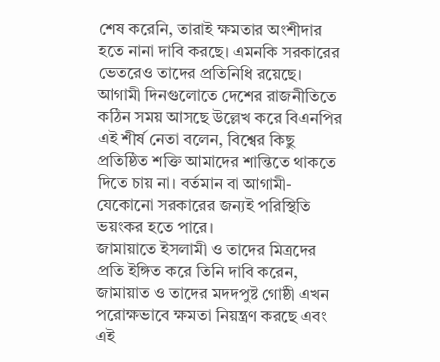শেষ করেনি, তারাই ক্ষমতার অংশীদার হতে নানা দাবি করছে। এমনকি সরকারের ভেতরেও তাদের প্রতিনিধি রয়েছে।
আগামী দিনগুলোতে দেশের রাজনীতিতে কঠিন সময় আসছে উল্লেখ করে বিএনপির এই শীর্ষ নেতা বলেন, বিশ্বের কিছু প্রতিষ্ঠিত শক্তি আমাদের শান্তিতে থাকতে দিতে চায় না। বর্তমান বা আগামী- যেকোনো সরকারের জন্যই পরিস্থিতি ভয়ংকর হতে পারে।
জামায়াতে ইসলামী ও তাদের মিত্রদের প্রতি ইঙ্গিত করে তিনি দাবি করেন, জামায়াত ও তাদের মদদপুষ্ট গোষ্ঠী এখন পরোক্ষভাবে ক্ষমতা নিয়ন্ত্রণ করছে এবং এই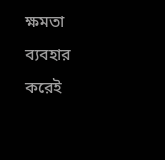ক্ষমতা ব্যবহার করেই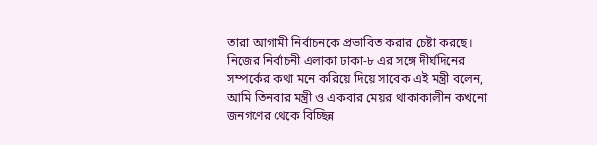তারা আগামী নির্বাচনকে প্রভাবিত করার চেষ্টা করছে।
নিজের নির্বাচনী এলাকা ঢাকা-৮ এর সঙ্গে দীর্ঘদিনের সম্পর্কের কথা মনে করিয়ে দিয়ে সাবেক এই মন্ত্রী বলেন, আমি তিনবার মন্ত্রী ও একবার মেয়র থাকাকালীন কখনো জনগণের থেকে বিচ্ছিন্ন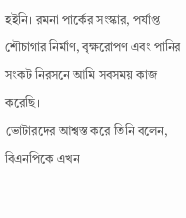হইনি। রমনা পার্কের সংস্কার, পর্যাপ্ত শৌচাগার নির্মাণ, বৃক্ষরোপণ এবং পানির সংকট নিরসনে আমি সবসময় কাজ করেছি।
ভোটারদের আশ্বস্ত করে তিনি বলেন, বিএনপিকে এখন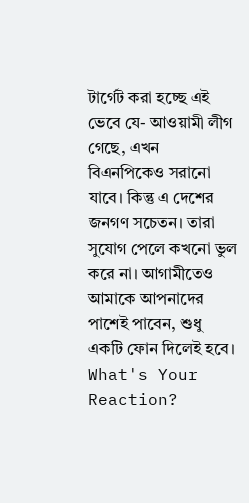টার্গেট করা হচ্ছে এই ভেবে যে- আওয়ামী লীগ গেছে, এখন বিএনপিকেও সরানো যাবে। কিন্তু এ দেশের জনগণ সচেতন। তারা সুযোগ পেলে কখনো ভুল করে না। আগামীতেও আমাকে আপনাদের পাশেই পাবেন, শুধু একটি ফোন দিলেই হবে।
What's Your Reaction?